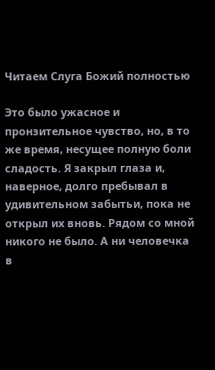Читаем Слуга Божий полностью

Это было ужасное и пронзительное чувство, но, в то же время, несущее полную боли сладость. Я закрыл глаза и, наверное, долго пребывал в удивительном забытьи, пока не открыл их вновь. Рядом со мной никого не было. А ни человечка в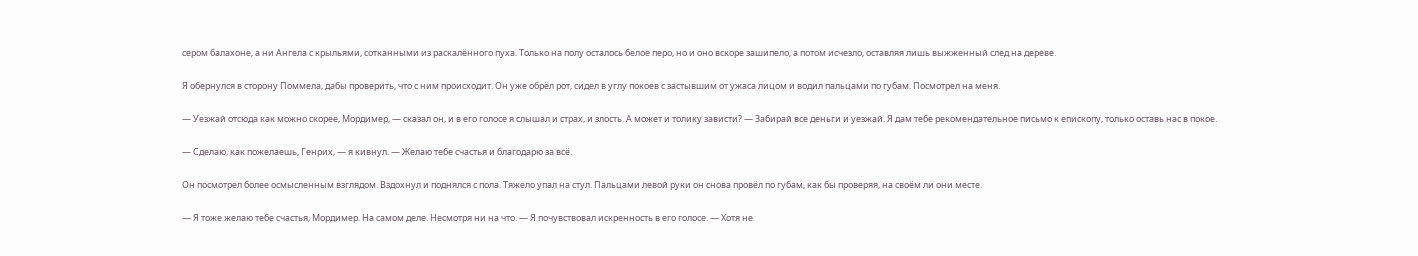сером балахоне, а ни Ангела с крыльями, сотканными из раскалённого пуха. Только на полу осталось белое перо, но и оно вскоре зашипело, а потом исчезло, оставляя лишь выжженный след на дереве.

Я обернулся в сторону Поммела, дабы проверить, что с ним происходит. Он уже обрёл рот, сидел в углу покоев с застывшим от ужаса лицом и водил пальцами по губам. Посмотрел на меня.

— Уезжай отсюда как можно скорее, Мордимер, — сказал он, и в его голосе я слышал и страх, и злость. А может и толику зависти? — Забирай все деньги и уезжай. Я дам тебе рекомендательное письмо к епископу, только оставь нас в покое.

— Сделаю, как пожелаешь, Генрих, — я кивнул. — Желаю тебе счастья и благодарю за всё.

Он посмотрел более осмысленным взглядом. Вздохнул и поднялся с пола. Тяжело упал на стул. Пальцами левой руки он снова провёл по губам, как бы проверяя, на своём ли они месте.

— Я тоже желаю тебе счастья, Мордимер. На самом деле. Несмотря ни на что. — Я почувствовал искренность в его голосе. — Хотя не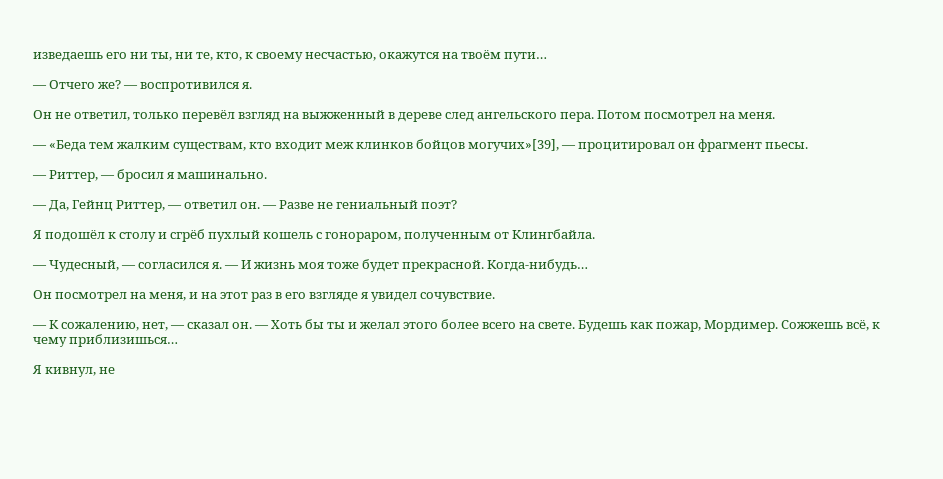изведаешь его ни ты, ни те, кто, к своему несчастью, окажутся на твоём пути…

— Отчего же? — воспротивился я.

Он не ответил, только перевёл взгляд на выжженный в дереве след ангельского пера. Потом посмотрел на меня.

— «Беда тем жалким существам, кто входит меж клинков бойцов могучих»[39], — процитировал он фрагмент пьесы.

— Риттер, — бросил я машинально.

— Да, Гейнц Риттер, — ответил он. — Разве не гениальный поэт?

Я подошёл к столу и сгрёб пухлый кошель с гонораром, полученным от Клингбайла.

— Чудесный, — согласился я. — И жизнь моя тоже будет прекрасной. Когда-нибудь…

Он посмотрел на меня, и на этот раз в его взгляде я увидел сочувствие.

— К сожалению, нет, — сказал он. — Хоть бы ты и желал этого более всего на свете. Будешь как пожар, Мордимер. Сожжешь всё, к чему приблизишься…

Я кивнул, не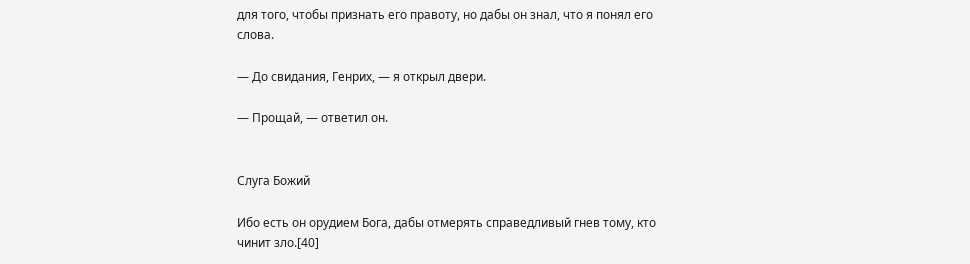для того, чтобы признать его правоту, но дабы он знал, что я понял его слова.

— До свидания, Генрих, — я открыл двери.

— Прощай, — ответил он.


Слуга Божий

Ибо есть он орудием Бога, дабы отмерять справедливый гнев тому, кто чинит зло.[40]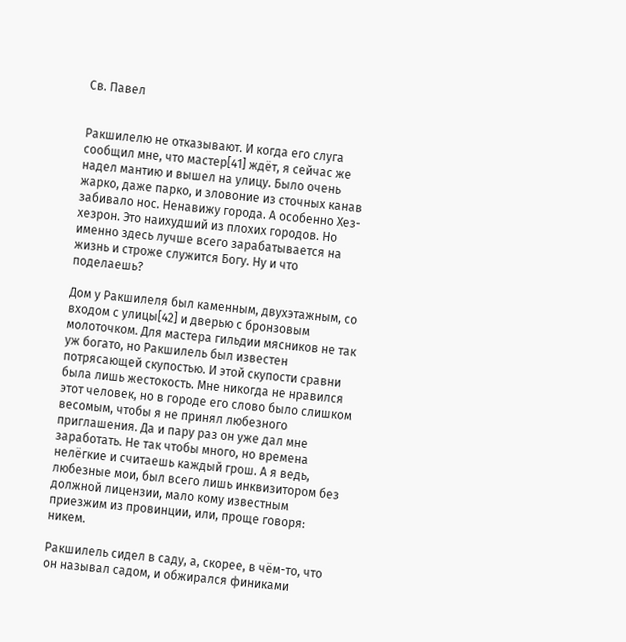Св. Павел


Ракшилелю не отказывают. И когда его слуга сообщил мне, что мастер[41] ждёт, я сейчас же надел мантию и вышел на улицу. Было очень жарко, даже парко, и зловоние из сточных канав забивало нос. Ненавижу города. А особенно Хез-хезрон. Это наихудший из плохих городов. Но именно здесь лучше всего зарабатывается на жизнь и строже служится Богу. Ну и что поделаешь?

Дом у Ракшилеля был каменным, двухэтажным, со входом с улицы[42] и дверью с бронзовым молоточком. Для мастера гильдии мясников не так уж богато, но Ракшилель был известен потрясающей скупостью. И этой скупости сравни была лишь жестокость. Мне никогда не нравился этот человек, но в городе его слово было слишком весомым, чтобы я не принял любезного приглашения. Да и пару раз он уже дал мне заработать. Не так чтобы много, но времена нелёгкие и считаешь каждый грош. А я ведь, любезные мои, был всего лишь инквизитором без должной лицензии, мало кому известным приезжим из провинции, или, проще говоря: никем.

Ракшилель сидел в саду, а, скорее, в чём-то, что он называл садом, и обжирался финиками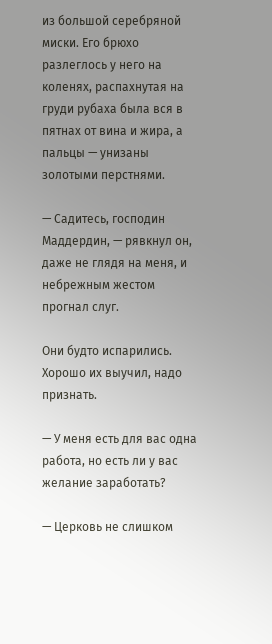из большой серебряной миски. Его брюхо разлеглось у него на коленях, распахнутая на груди рубаха была вся в пятнах от вина и жира, а пальцы — унизаны золотыми перстнями.

— Садитесь, господин Маддердин, — рявкнул он, даже не глядя на меня, и небрежным жестом прогнал слуг.

Они будто испарились. Хорошо их выучил, надо признать.

— У меня есть для вас одна работа, но есть ли у вас желание заработать?

— Церковь не слишком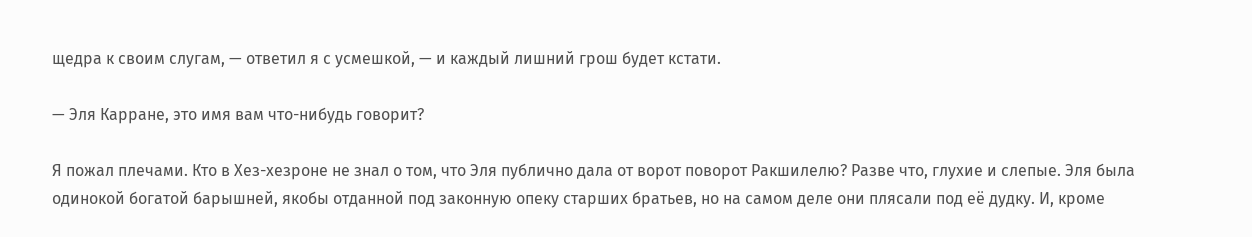щедра к своим слугам, — ответил я с усмешкой, — и каждый лишний грош будет кстати.

— Эля Карране, это имя вам что-нибудь говорит?

Я пожал плечами. Кто в Хез-хезроне не знал о том, что Эля публично дала от ворот поворот Ракшилелю? Разве что, глухие и слепые. Эля была одинокой богатой барышней, якобы отданной под законную опеку старших братьев, но на самом деле они плясали под её дудку. И, кроме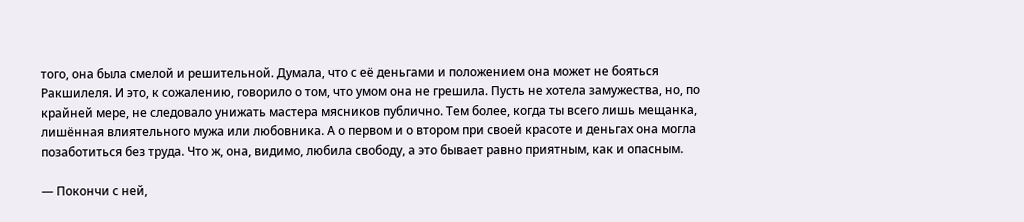того, она была смелой и решительной. Думала, что с её деньгами и положением она может не бояться Ракшилеля. И это, к сожалению, говорило о том, что умом она не грешила. Пусть не хотела замужества, но, по крайней мере, не следовало унижать мастера мясников публично. Тем более, когда ты всего лишь мещанка, лишённая влиятельного мужа или любовника. А о первом и о втором при своей красоте и деньгах она могла позаботиться без труда. Что ж, она, видимо, любила свободу, а это бывает равно приятным, как и опасным.

— Покончи с ней,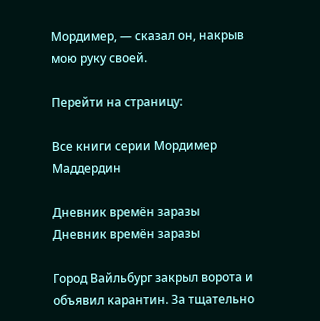Мордимер, — сказал он, накрыв мою руку своей.

Перейти на страницу:

Все книги серии Мордимер Маддердин

Дневник времён заразы
Дневник времён заразы

Город Вайльбург закрыл ворота и объявил карантин. За тщательно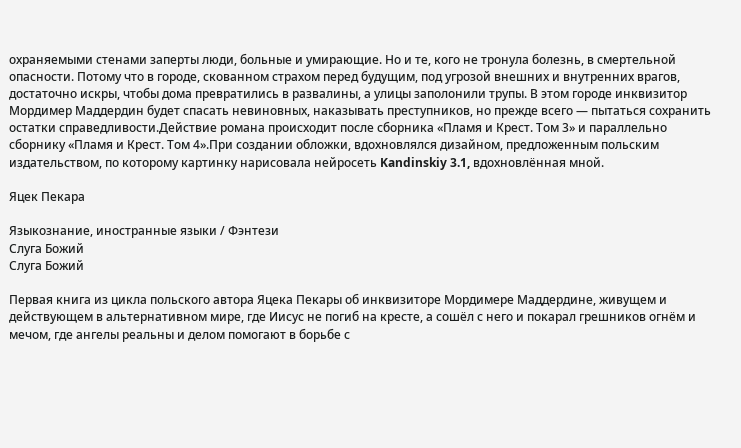охраняемыми стенами заперты люди, больные и умирающие. Но и те, кого не тронула болезнь, в смертельной опасности. Потому что в городе, скованном страхом перед будущим, под угрозой внешних и внутренних врагов, достаточно искры, чтобы дома превратились в развалины, а улицы заполонили трупы. В этом городе инквизитор Мордимер Маддердин будет спасать невиновных, наказывать преступников, но прежде всего — пытаться сохранить остатки справедливости.Действие романа происходит после сборника «Пламя и Крест. Том 3» и параллельно сборнику «Пламя и Крест. Том 4».При создании обложки, вдохновлялся дизайном, предложенным польским издательством, по которому картинку нарисовала нейросеть Kandinskiy 3.1, вдохновлённая мной.

Яцек Пекара

Языкознание, иностранные языки / Фэнтези
Слуга Божий
Слуга Божий

Первая книга из цикла польского автора Яцека Пекары об инквизиторе Мордимере Маддердине, живущем и действующем в альтернативном мире, где Иисус не погиб на кресте, а сошёл с него и покарал грешников огнём и мечом, где ангелы реальны и делом помогают в борьбе с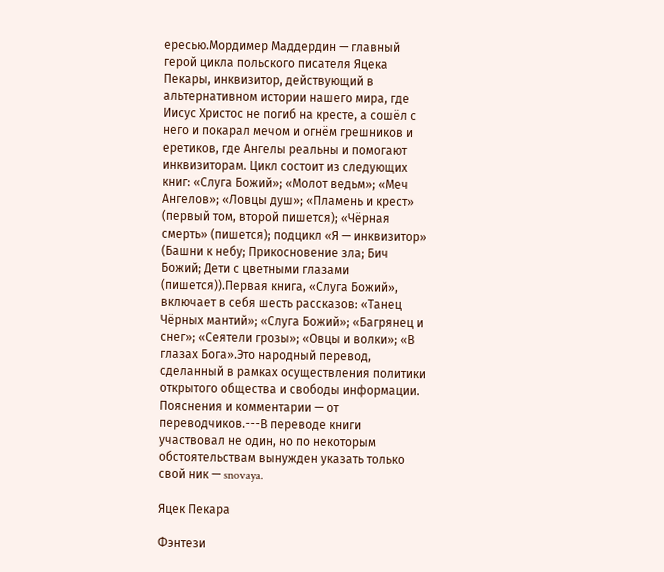ересью.Мордимер Маддердин — главный герой цикла польского писателя Яцека Пекары, инквизитор, действующий в альтернативном истории нашего мира, где Иисус Христос не погиб на кресте, а сошёл с него и покарал мечом и огнём грешников и еретиков, где Ангелы реальны и помогают инквизиторам. Цикл состоит из следующих книг: «Слуга Божий»; «Молот ведьм»; «Меч Ангелов»; «Ловцы душ»; «Пламень и крест» (первый том, второй пишется); «Чёрная смерть» (пишется); подцикл «Я — инквизитор» (Башни к небу; Прикосновение зла; Бич Божий; Дети с цветными глазами (пишется)).Первая книга, «Слуга Божий», включает в себя шесть рассказов: «Танец Чёрных мантий»; «Слуга Божий»; «Багрянец и снег»; «Сеятели грозы»; «Овцы и волки»; «В глазах Бога».Это народный перевод, сделанный в рамках осуществления политики открытого общества и свободы информации. Пояснения и комментарии — от переводчиков.---В переводе книги участвовал не один, но по некоторым обстоятельствам вынужден указать только свой ник — snovaya.

Яцек Пекара

Фэнтези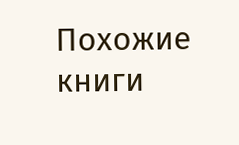Похожие книги